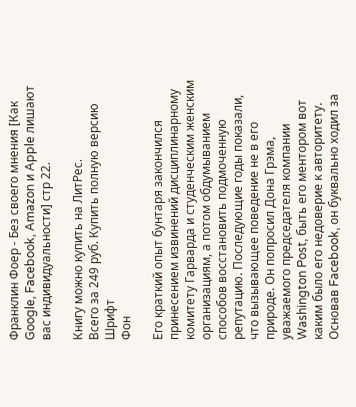Франклин Фоер - Без своего мнения [Как Google, Facebook, Amazon и Apple лишают вас индивидуальности] стр 22.

Книгу можно купить на ЛитРес.
Всего за 249 руб. Купить полную версию
Шрифт
Фон

Его краткий опыт бунтаря закончился принесением извинений дисциплинарному комитету Гарварда и студенческим женским организациям, а потом обдумыванием способов восстановить подмоченную репутацию. Последующие годы показали, что вызывающее поведение не в его природе. Он попросил Дона Грэма, уважаемого председателя компании Washington Post, быть его ментором вот каким было его недоверие к авторитету. Основав Facebook, он буквально ходил за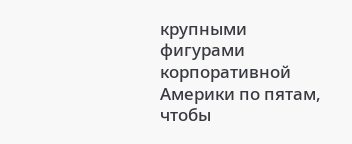крупными фигурами корпоративной Америки по пятам, чтобы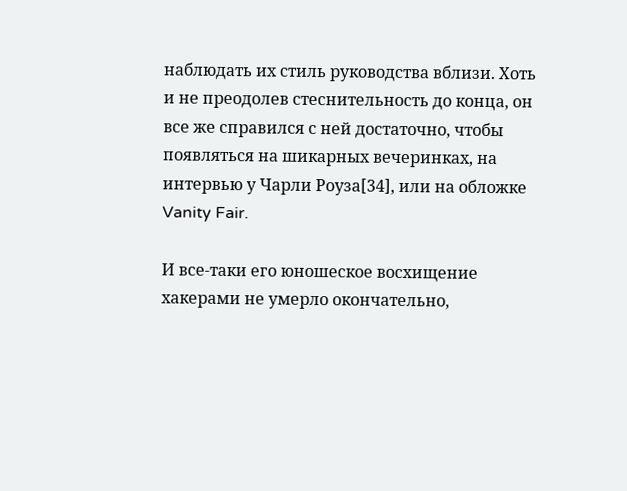наблюдать их стиль руководства вблизи. Хоть и не преодолев стеснительность до конца, он все же справился с ней достаточно, чтобы появляться на шикарных вечеринках, на интервью у Чарли Роуза[34], или на обложке Vanity Fair.

И все-таки его юношеское восхищение хакерами не умерло окончательно,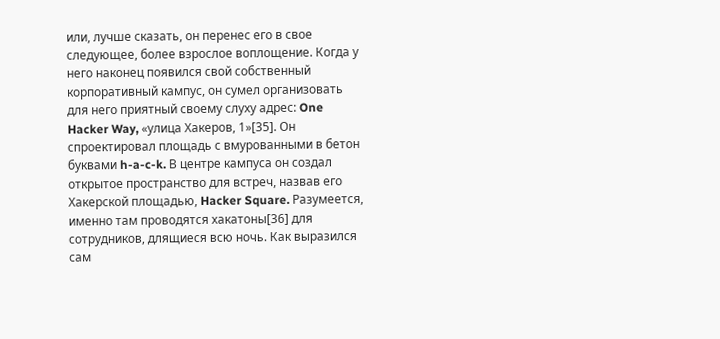или, лучше сказать, он перенес его в свое следующее, более взрослое воплощение. Когда у него наконец появился свой собственный корпоративный кампус, он сумел организовать для него приятный своему слуху адрес: One Hacker Way, «улица Хакеров, 1»[35]. Он спроектировал площадь с вмурованными в бетон буквами h-a-c-k. В центре кампуса он создал открытое пространство для встреч, назвав его Хакерской площадью, Hacker Square. Разумеется, именно там проводятся хакатоны[36] для сотрудников, длящиеся всю ночь. Как выразился сам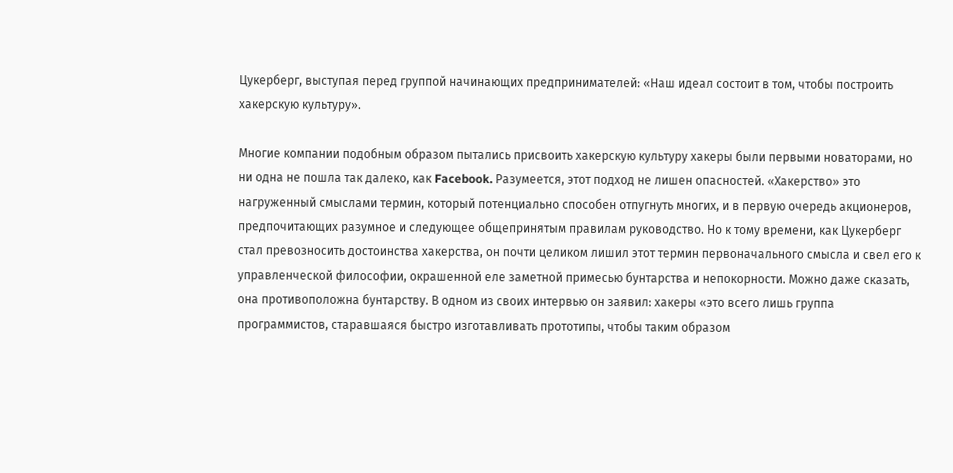Цукерберг, выступая перед группой начинающих предпринимателей: «Наш идеал состоит в том, чтобы построить хакерскую культуру».

Многие компании подобным образом пытались присвоить хакерскую культуру хакеры были первыми новаторами, но ни одна не пошла так далеко, как Facebook. Разумеется, этот подход не лишен опасностей. «Хакерство» это нагруженный смыслами термин, который потенциально способен отпугнуть многих, и в первую очередь акционеров, предпочитающих разумное и следующее общепринятым правилам руководство. Но к тому времени, как Цукерберг стал превозносить достоинства хакерства, он почти целиком лишил этот термин первоначального смысла и свел его к управленческой философии, окрашенной еле заметной примесью бунтарства и непокорности. Можно даже сказать, она противоположна бунтарству. В одном из своих интервью он заявил: хакеры «это всего лишь группа программистов, старавшаяся быстро изготавливать прототипы, чтобы таким образом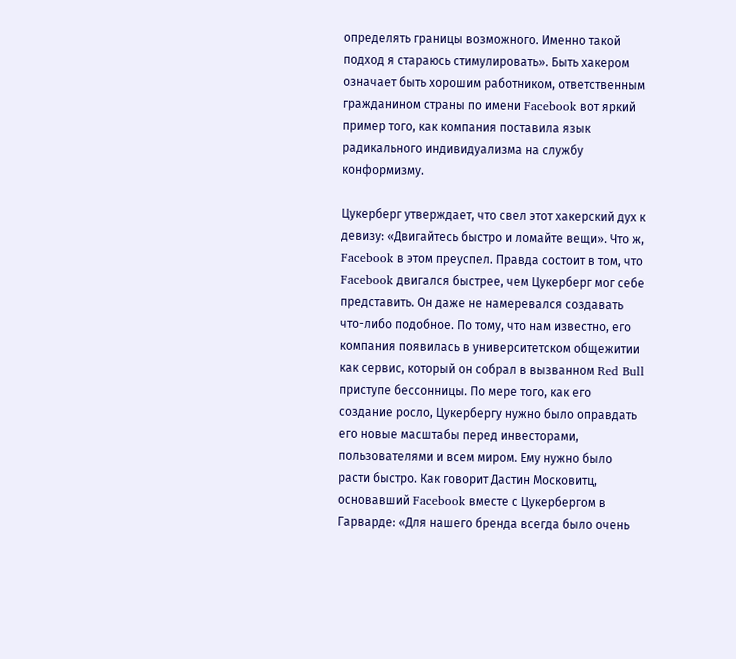определять границы возможного. Именно такой подход я стараюсь стимулировать». Быть хакером означает быть хорошим работником, ответственным гражданином страны по имени Facebook вот яркий пример того, как компания поставила язык радикального индивидуализма на службу конформизму.

Цукерберг утверждает, что свел этот хакерский дух к девизу: «Двигайтесь быстро и ломайте вещи». Что ж, Facebook в этом преуспел. Правда состоит в том, что Facebook двигался быстрее, чем Цукерберг мог себе представить. Он даже не намеревался создавать что-либо подобное. По тому, что нам известно, его компания появилась в университетском общежитии как сервис, который он собрал в вызванном Red Bull приступе бессонницы. По мере того, как его создание росло, Цукербергу нужно было оправдать его новые масштабы перед инвесторами, пользователями и всем миром. Ему нужно было расти быстро. Как говорит Дастин Московитц, основавший Facebook вместе с Цукербергом в Гарварде: «Для нашего бренда всегда было очень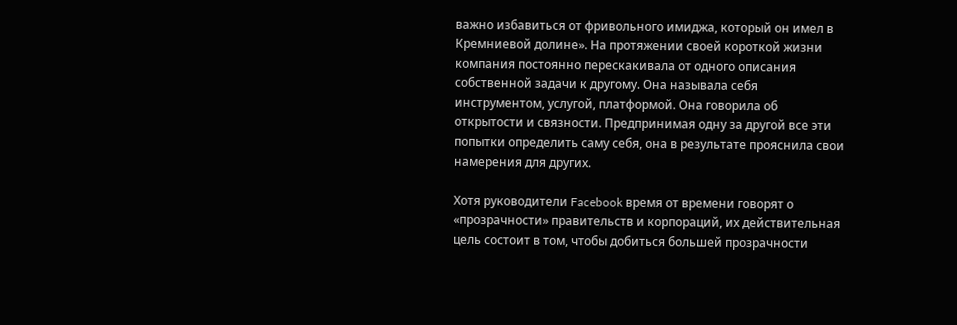важно избавиться от фривольного имиджа, который он имел в Кремниевой долине». На протяжении своей короткой жизни компания постоянно перескакивала от одного описания собственной задачи к другому. Она называла себя инструментом, услугой, платформой. Она говорила об открытости и связности. Предпринимая одну за другой все эти попытки определить саму себя, она в результате прояснила свои намерения для других.

Хотя руководители Facebook время от времени говорят о «прозрачности» правительств и корпораций, их действительная цель состоит в том, чтобы добиться большей прозрачности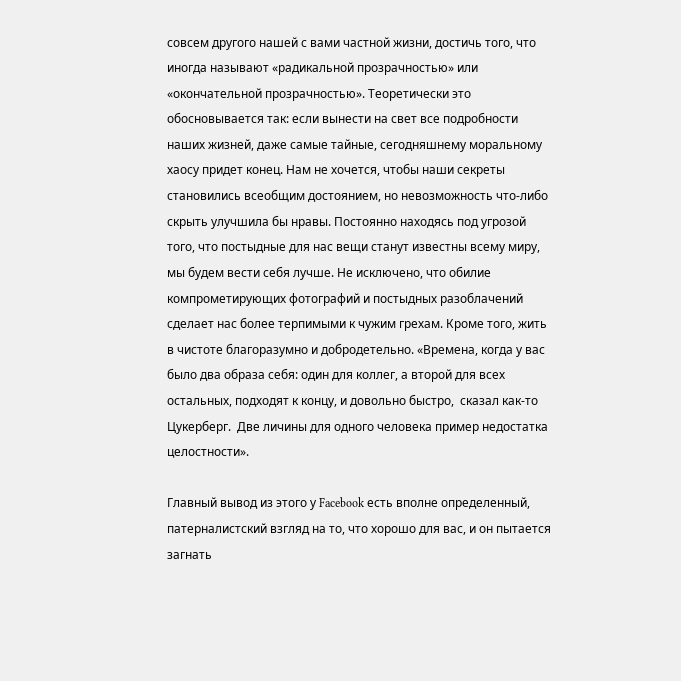совсем другого нашей с вами частной жизни, достичь того, что иногда называют «радикальной прозрачностью» или «окончательной прозрачностью». Теоретически это обосновывается так: если вынести на свет все подробности наших жизней, даже самые тайные, сегодняшнему моральному хаосу придет конец. Нам не хочется, чтобы наши секреты становились всеобщим достоянием, но невозможность что-либо скрыть улучшила бы нравы. Постоянно находясь под угрозой того, что постыдные для нас вещи станут известны всему миру, мы будем вести себя лучше. Не исключено, что обилие компрометирующих фотографий и постыдных разоблачений сделает нас более терпимыми к чужим грехам. Кроме того, жить в чистоте благоразумно и добродетельно. «Времена, когда у вас было два образа себя: один для коллег, а второй для всех остальных, подходят к концу, и довольно быстро,  сказал как-то Цукерберг.  Две личины для одного человека пример недостатка целостности».

Главный вывод из этого у Facebook есть вполне определенный, патерналистский взгляд на то, что хорошо для вас, и он пытается загнать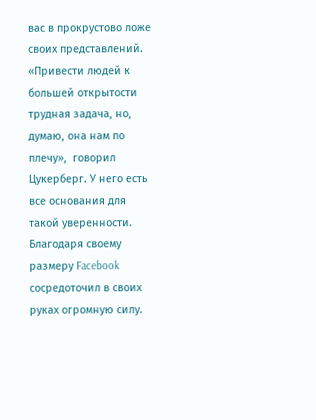вас в прокрустово ложе своих представлений. «Привести людей к большей открытости трудная задача, но, думаю, она нам по плечу»,  говорил Цукерберг. У него есть все основания для такой уверенности. Благодаря своему размеру Facebook сосредоточил в своих руках огромную силу.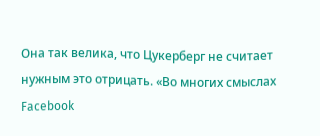Она так велика, что Цукерберг не считает нужным это отрицать. «Во многих смыслах Facebook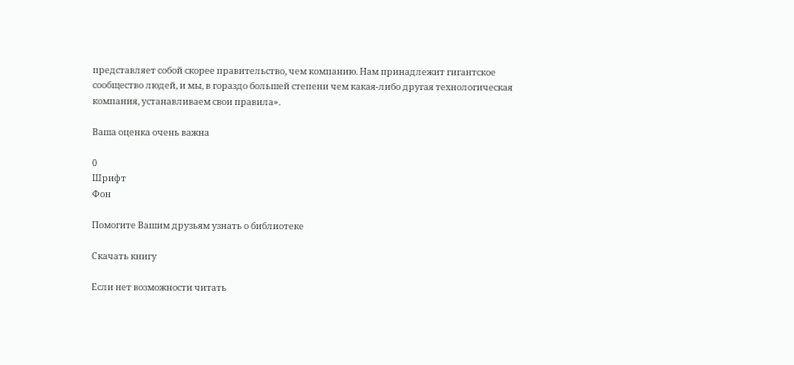представляет собой скорее правительство, чем компанию. Нам принадлежит гигантское сообщество людей, и мы, в гораздо большей степени чем какая-либо другая технологическая компания, устанавливаем свои правила».

Ваша оценка очень важна

0
Шрифт
Фон

Помогите Вашим друзьям узнать о библиотеке

Скачать книгу

Если нет возможности читать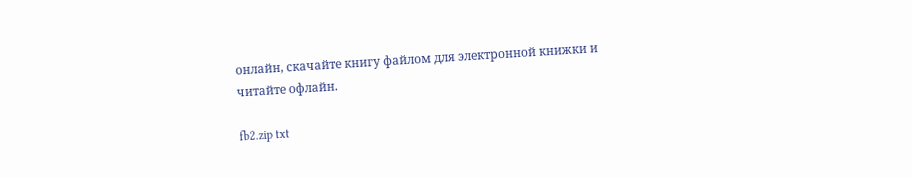онлайн, скачайте книгу файлом для электронной книжки и читайте офлайн.

fb2.zip txt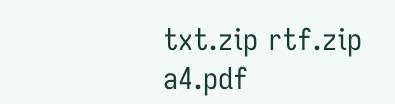txt.zip rtf.zip a4.pdf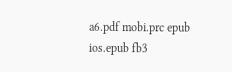a6.pdf mobi.prc epub ios.epub fb3